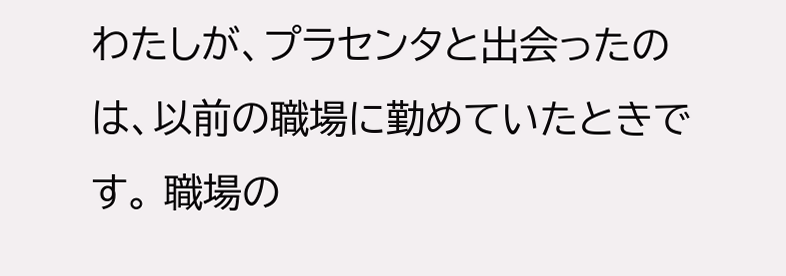わたしが、プラセンタと出会ったのは、以前の職場に勤めていたときです。 職場の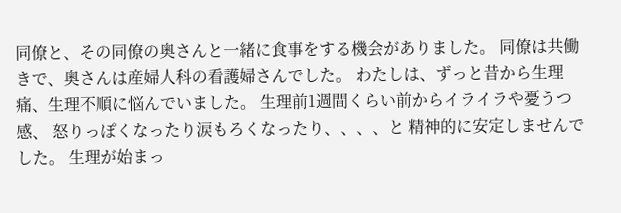同僚と、その同僚の奥さんと一緒に食事をする機会がありました。 同僚は共働きで、奥さんは産婦人科の看護婦さんでした。 わたしは、ずっと昔から生理痛、生理不順に悩んでいました。 生理前1週間くらい前からイライラや憂うつ感、 怒りっぽくなったり涙もろくなったり、、、、と 精神的に安定しませんでした。 生理が始まっ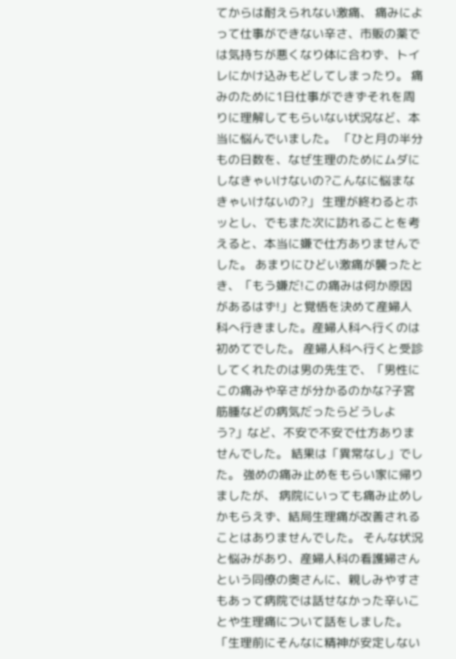てからは耐えられない激痛、 痛みによって仕事ができない辛さ、市販の薬では気持ちが悪くなり体に合わず、トイレにかけ込みもどしてしまったり。 痛みのために1日仕事ができずそれを周りに理解してもらいない状況など、本当に悩んでいました。 「ひと月の半分もの日数を、なぜ生理のためにムダにしなきゃいけないの?こんなに悩まなきゃいけないの?」 生理が終わるとホッとし、でもまた次に訪れることを考えると、本当に嫌で仕方ありませんでした。 あまりにひどい激痛が襲ったとき、「もう嫌だ!この痛みは何か原因があるはず!」と覚悟を決めて産婦人科へ行きました。産婦人科へ行くのは初めてでした。 産婦人科へ行くと受診してくれたのは男の先生で、「男性にこの痛みや辛さが分かるのかな?子宮筋腫などの病気だったらどうしよう?」など、不安で不安で仕方ありませんでした。 結果は「異常なし」でした。 強めの痛み止めをもらい家に帰りましたが、 病院にいっても痛み止めしかもらえず、結局生理痛が改善されることはありませんでした。 そんな状況と悩みがあり、産婦人科の看護婦さんという同僚の奥さんに、親しみやすさもあって病院では話せなかった辛いことや生理痛について話をしました。 「生理前にそんなに精神が安定しない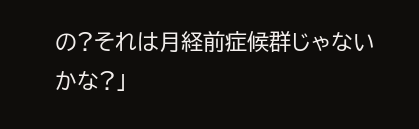の?それは月経前症候群じゃないかな?」